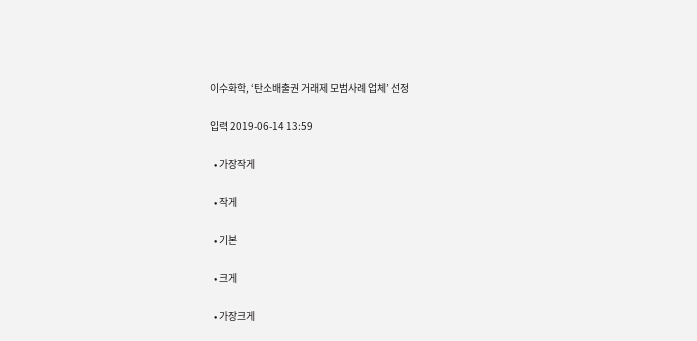이수화학, ‘탄소배출권 거래제 모범사례 업체’ 선정

입력 2019-06-14 13:59

  • 가장작게

  • 작게

  • 기본

  • 크게

  • 가장크게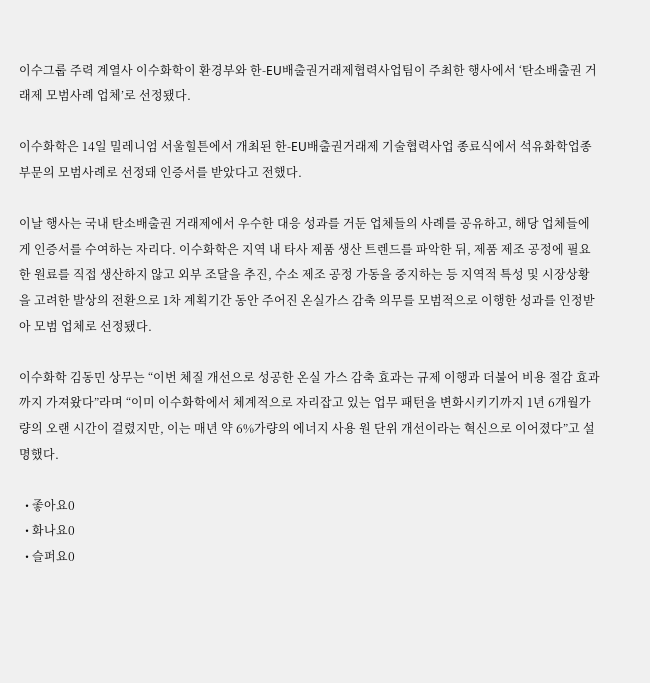이수그룹 주력 계열사 이수화학이 환경부와 한-EU배출권거래제협력사업팀이 주최한 행사에서 ‘탄소배출권 거래제 모범사례 업체’로 선정됐다.

이수화학은 14일 밀레니엄 서울힐튼에서 개최된 한-EU배출권거래제 기술협력사업 종료식에서 석유화학업종 부문의 모범사례로 선정돼 인증서를 받았다고 전했다.

이날 행사는 국내 탄소배출권 거래제에서 우수한 대응 성과를 거둔 업체들의 사례를 공유하고, 해당 업체들에게 인증서를 수여하는 자리다. 이수화학은 지역 내 타사 제품 생산 트렌드를 파악한 뒤, 제품 제조 공정에 필요한 원료를 직접 생산하지 않고 외부 조달을 추진, 수소 제조 공정 가동을 중지하는 등 지역적 특성 및 시장상황을 고려한 발상의 전환으로 1차 계획기간 동안 주어진 온실가스 감축 의무를 모범적으로 이행한 성과를 인정받아 모범 업체로 선정됐다.

이수화학 김동민 상무는 “이번 체질 개선으로 성공한 온실 가스 감축 효과는 규제 이행과 더불어 비용 절감 효과까지 가져왔다”라며 “이미 이수화학에서 체계적으로 자리잡고 있는 업무 패턴을 변화시키기까지 1년 6개월가량의 오랜 시간이 걸렸지만, 이는 매년 약 6%가량의 에너지 사용 원 단위 개선이라는 혁신으로 이어졌다”고 설명했다.

  • 좋아요0
  • 화나요0
  • 슬퍼요0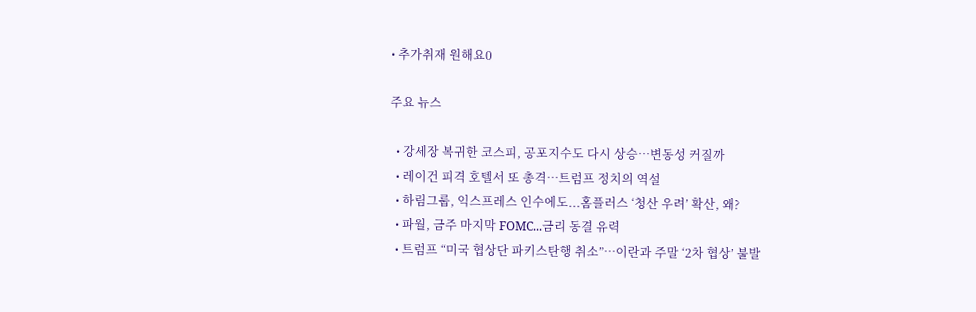• 추가취재 원해요0

주요 뉴스

  • 강세장 복귀한 코스피, 공포지수도 다시 상승⋯변동성 커질까
  • 레이건 피격 호텔서 또 총격…트럼프 정치의 역설
  • 하림그룹, 익스프레스 인수에도...홈플러스 ‘청산 우려’ 확산, 왜?
  • 파월, 금주 마지막 FOMC...금리 동결 유력
  • 트럼프 “미국 협상단 파키스탄행 취소”…이란과 주말 ‘2차 협상’ 불발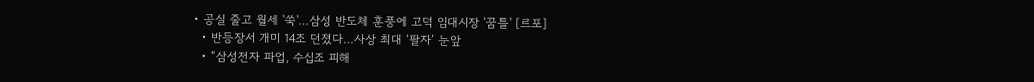• 공실 줄고 월세 '쑥'…삼성 반도체 훈풍에 고덕 임대시장 '꿈틀' [르포]
  • 반등장서 개미 14조 던졌다…사상 최대 ‘팔자’ 눈앞
  • “삼성전자 파업, 수십조 피해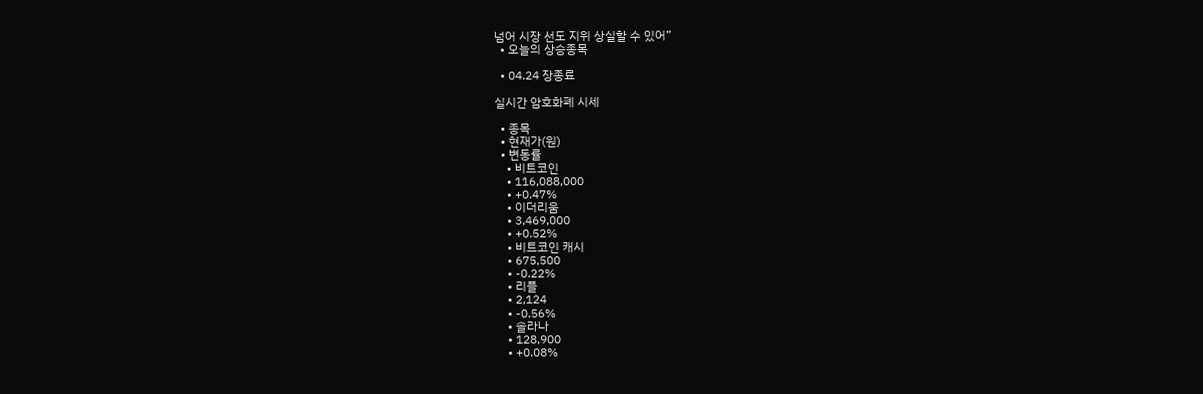넘어 시장 선도 지위 상실할 수 있어”
  • 오늘의 상승종목

  • 04.24 장종료

실시간 암호화폐 시세

  • 종목
  • 현재가(원)
  • 변동률
    • 비트코인
    • 116,088,000
    • +0.47%
    • 이더리움
    • 3,469,000
    • +0.52%
    • 비트코인 캐시
    • 675,500
    • -0.22%
    • 리플
    • 2,124
    • -0.56%
    • 솔라나
    • 128,900
    • +0.08%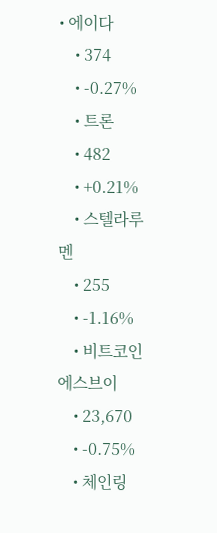• 에이다
    • 374
    • -0.27%
    • 트론
    • 482
    • +0.21%
    • 스텔라루멘
    • 255
    • -1.16%
    • 비트코인에스브이
    • 23,670
    • -0.75%
    • 체인링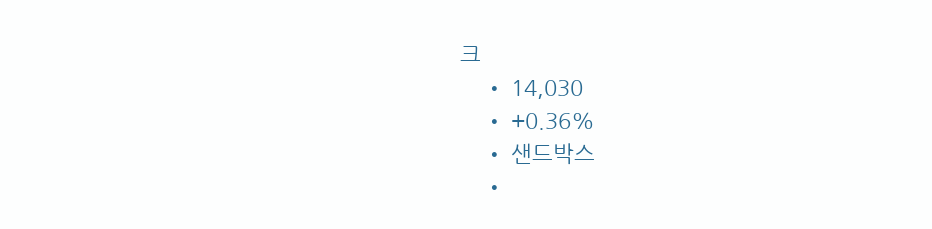크
    • 14,030
    • +0.36%
    • 샌드박스
    •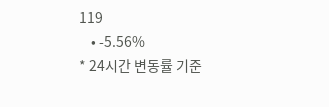119
    • -5.56%
* 24시간 변동률 기준